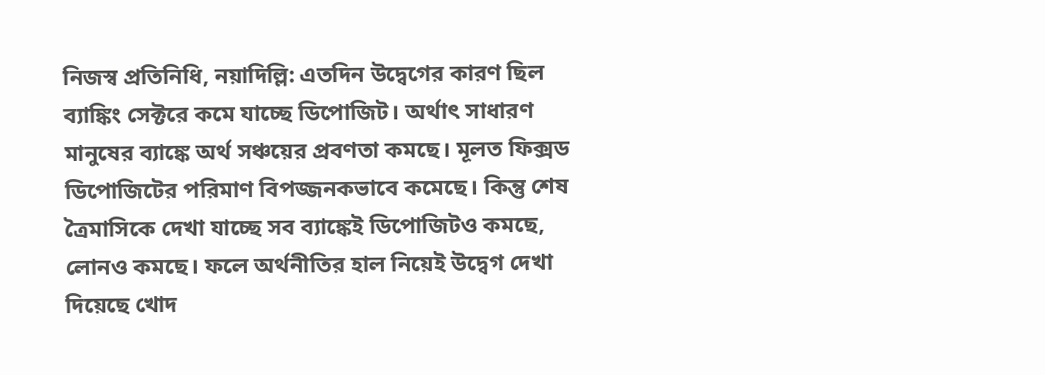নিজস্ব প্রতিনিধি, নয়াদিল্লি: এতদিন উদ্বেগের কারণ ছিল ব্যাঙ্কিং সেক্টরে কমে যাচ্ছে ডিপোজিট। অর্থাৎ সাধারণ মানুষের ব্যাঙ্কে অর্থ সঞ্চয়ের প্রবণতা কমছে। মূলত ফিক্সড ডিপোজিটের পরিমাণ বিপজ্জনকভাবে কমেছে। কিন্তু শেষ ত্রৈমাসিকে দেখা যাচ্ছে সব ব্যাঙ্কেই ডিপোজিটও কমছে, লোনও কমছে। ফলে অর্থনীতির হাল নিয়েই উদ্বেগ দেখা দিয়েছে খোদ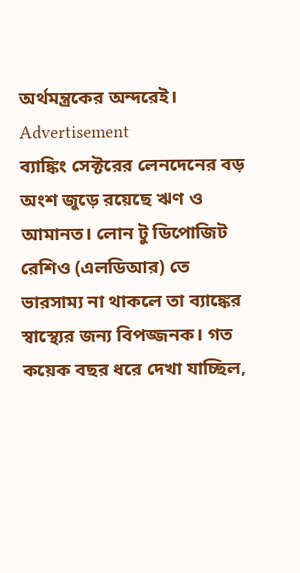অর্থমন্ত্রকের অন্দরেই।
Advertisement
ব্যাঙ্কিং সেক্টরের লেনদেনের বড় অংশ জুড়ে রয়েছে ঋণ ও আমানত। লোন টু ডিপোজিট রেশিও (এলডিআর) তে ভারসাম্য না থাকলে তা ব্যাঙ্কের স্বাস্থ্যের জন্য বিপজ্জনক। গত কয়েক বছর ধরে দেখা যাচ্ছিল,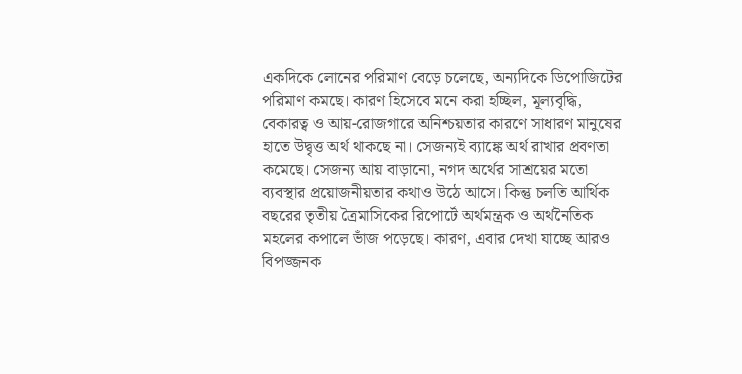একদিকে লোনের পরিমাণ বেড়ে চলেছে, অন্যদিকে ডিপোজিটের পরিমাণ কমছে। কারণ হিসেবে মনে করা হচ্ছিল, মূল্যবৃদ্ধি, বেকারত্ব ও আয়-রোজগারে অনিশ্চয়তার কারণে সাধারণ মানুষের হাতে উদ্বৃত্ত অর্থ থাকছে না। সেজন্যই ব্যাঙ্কে অর্থ রাখার প্রবণতা কমেছে। সেজন্য আয় বাড়ানো, নগদ অর্থের সাশ্রয়ের মতো ব্যবস্থার প্রয়োজনীয়তার কথাও উঠে আসে। কিন্তু চলতি আর্থিক বছরের তৃতীয় ত্রৈমাসিকের রিপোর্টে অর্থমন্ত্রক ও অর্থনৈতিক মহলের কপালে ভাঁজ পড়েছে। কারণ, এবার দেখা যাচ্ছে আরও বিপজ্জনক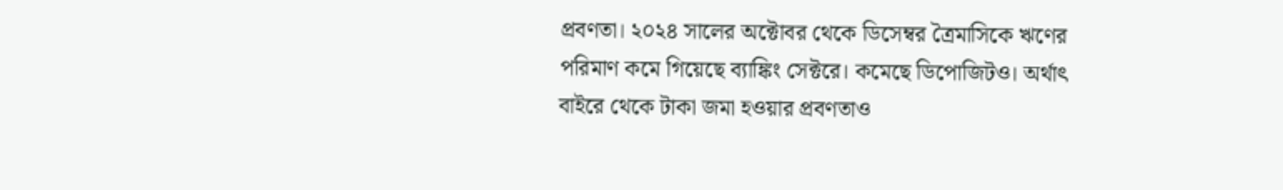প্রবণতা। ২০২৪ সালের অক্টোবর থেকে ডিসেম্বর ত্রৈমাসিকে ঋণের পরিমাণ কমে গিয়েছে ব্যাঙ্কিং সেক্টরে। কমেছে ডিপোজিটও। অর্থাৎ বাইরে থেকে টাকা জমা হওয়ার প্রবণতাও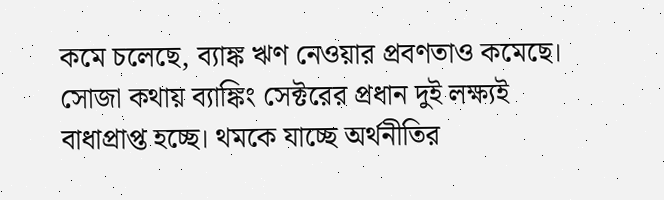কমে চলেছে, ব্যাঙ্ক ঋণ নেওয়ার প্রবণতাও কমেছে। সোজা কথায় ব্যাঙ্কিং সেক্টরের প্রধান দুই লক্ষ্যই বাধাপ্রাপ্ত হচ্ছে। থমকে যাচ্ছে অর্থনীতির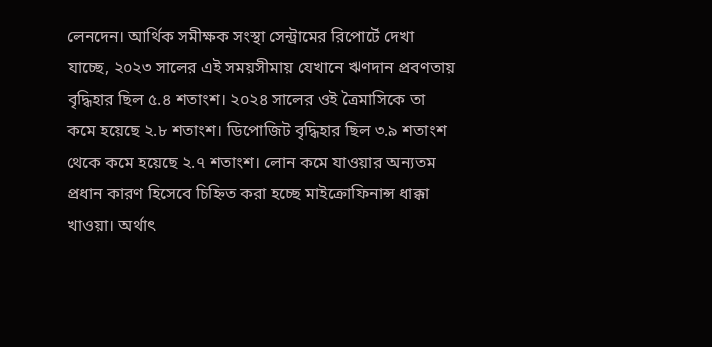লেনদেন। আর্থিক সমীক্ষক সংস্থা সেন্ট্রামের রিপোর্টে দেখা যাচ্ছে, ২০২৩ সালের এই সময়সীমায় যেখানে ঋণদান প্রবণতায় বৃদ্ধিহার ছিল ৫.৪ শতাংশ। ২০২৪ সালের ওই ত্রৈমাসিকে তা কমে হয়েছে ২.৮ শতাংশ। ডিপোজিট বৃদ্ধিহার ছিল ৩.৯ শতাংশ থেকে কমে হয়েছে ২.৭ শতাংশ। লোন কমে যাওয়ার অন্যতম প্রধান কারণ হিসেবে চিহ্নিত করা হচ্ছে মাইক্রোফিনান্স ধাক্কা খাওয়া। অর্থাৎ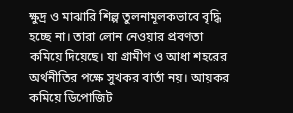ক্ষুদ্র ও মাঝারি শিল্প তুলনামূলকভাবে বৃদ্ধি হচ্ছে না। তারা লোন নেওয়ার প্রবণতা কমিয়ে দিয়েছে। যা গ্রামীণ ও আধা শহরের অর্থনীতির পক্ষে সুখকর বার্তা নয়। আয়কর কমিয়ে ডিপোজিট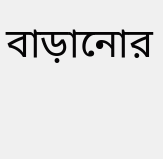বাড়ানোর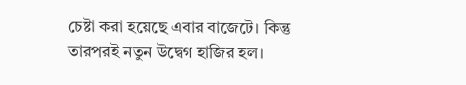চেষ্টা করা হয়েছে এবার বাজেটে। কিন্তু তারপরই নতুন উদ্বেগ হাজির হল।